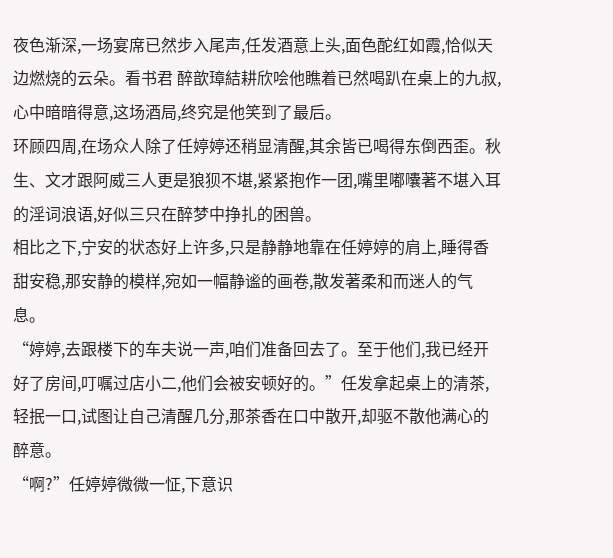夜色渐深,一场宴席已然步入尾声,任发酒意上头,面色酡红如霞,恰似天边燃烧的云朵。看书君 醉歆璋結耕欣哙他瞧着已然喝趴在桌上的九叔,心中暗暗得意,这场酒局,终究是他笑到了最后。
环顾四周,在场众人除了任婷婷还稍显清醒,其余皆已喝得东倒西歪。秋生、文才跟阿威三人更是狼狈不堪,紧紧抱作一团,嘴里嘟囔著不堪入耳的淫词浪语,好似三只在醉梦中挣扎的困兽。
相比之下,宁安的状态好上许多,只是静静地靠在任婷婷的肩上,睡得香甜安稳,那安静的模样,宛如一幅静谧的画卷,散发著柔和而迷人的气息。
“婷婷,去跟楼下的车夫说一声,咱们准备回去了。至于他们,我已经开好了房间,叮嘱过店小二,他们会被安顿好的。”任发拿起桌上的清茶,轻抿一口,试图让自己清醒几分,那茶香在口中散开,却驱不散他满心的醉意。
“啊?”任婷婷微微一怔,下意识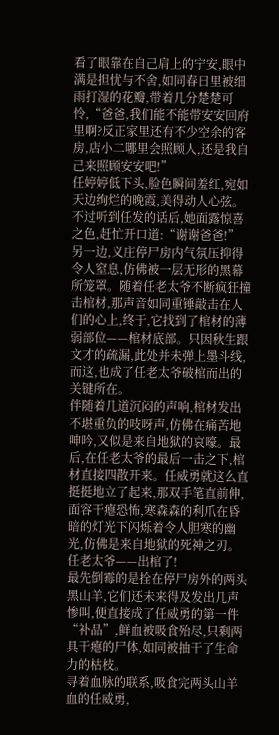看了眼靠在自己肩上的宁安,眼中满是担忧与不舍,如同春日里被细雨打湿的花瓣,带着几分楚楚可怜,“爸爸,我们能不能带安安回府里啊?反正家里还有不少空余的客房,店小二哪里会照顾人,还是我自己来照顾安安吧!”
任婷婷低下头,脸色瞬间羞红,宛如天边绚烂的晚霞,美得动人心弦。不过听到任发的话后,她面露惊喜之色,赶忙开口道:“谢谢爸爸!”
另一边,义庄停尸房内气氛压抑得令人窒息,仿佛被一层无形的黑幕所笼罩。随着任老太爷不断疯狂撞击棺材,那声音如同重锤敲击在人们的心上,终于,它找到了棺材的薄弱部位——棺材底部。只因秋生跟文才的疏漏,此处并未弹上墨斗线,而这,也成了任老太爷破棺而出的关键所在。
伴随着几道沉闷的声响,棺材发出不堪重负的吱呀声,仿佛在痛苦地呻吟,又似是来自地狱的哀嚎。最后,在任老太爷的最后一击之下,棺材直接四散开来。任威勇就这么直挺挺地立了起来,那双手笔直前伸,面容干瘪恐怖,寒森森的利爪在昏暗的灯光下闪烁着令人胆寒的幽光,仿佛是来自地狱的死神之刃。任老太爷——出棺了!
最先倒霉的是拴在停尸房外的两头黑山羊,它们还未来得及发出几声惨叫,便直接成了任威勇的第一件“补品”,鲜血被吸食殆尽,只剩两具干瘪的尸体,如同被抽干了生命力的枯枝。
寻着血脉的联系,吸食完两头山羊血的任威勇,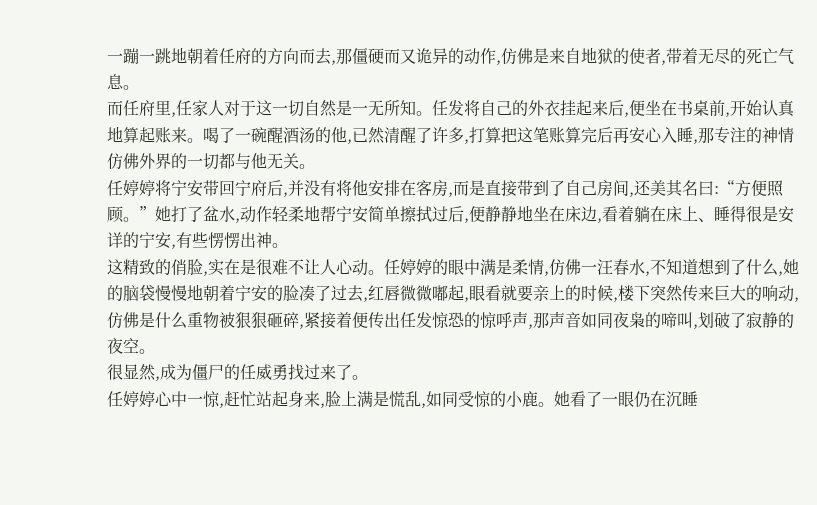一蹦一跳地朝着任府的方向而去,那僵硬而又诡异的动作,仿佛是来自地狱的使者,带着无尽的死亡气息。
而任府里,任家人对于这一切自然是一无所知。任发将自己的外衣挂起来后,便坐在书桌前,开始认真地算起账来。喝了一碗醒酒汤的他,已然清醒了许多,打算把这笔账算完后再安心入睡,那专注的神情仿佛外界的一切都与他无关。
任婷婷将宁安带回宁府后,并没有将他安排在客房,而是直接带到了自己房间,还美其名曰:“方便照顾。”她打了盆水,动作轻柔地帮宁安简单擦拭过后,便静静地坐在床边,看着躺在床上、睡得很是安详的宁安,有些愣愣出神。
这精致的俏脸,实在是很难不让人心动。任婷婷的眼中满是柔情,仿佛一汪春水,不知道想到了什么,她的脑袋慢慢地朝着宁安的脸凑了过去,红唇微微嘟起,眼看就要亲上的时候,楼下突然传来巨大的响动,仿佛是什么重物被狠狠砸碎,紧接着便传出任发惊恐的惊呼声,那声音如同夜枭的啼叫,划破了寂静的夜空。
很显然,成为僵尸的任威勇找过来了。
任婷婷心中一惊,赶忙站起身来,脸上满是慌乱,如同受惊的小鹿。她看了一眼仍在沉睡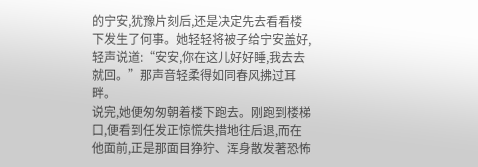的宁安,犹豫片刻后,还是决定先去看看楼下发生了何事。她轻轻将被子给宁安盖好,轻声说道:“安安,你在这儿好好睡,我去去就回。”那声音轻柔得如同春风拂过耳畔。
说完,她便匆匆朝着楼下跑去。刚跑到楼梯口,便看到任发正惊慌失措地往后退,而在他面前,正是那面目狰狞、浑身散发著恐怖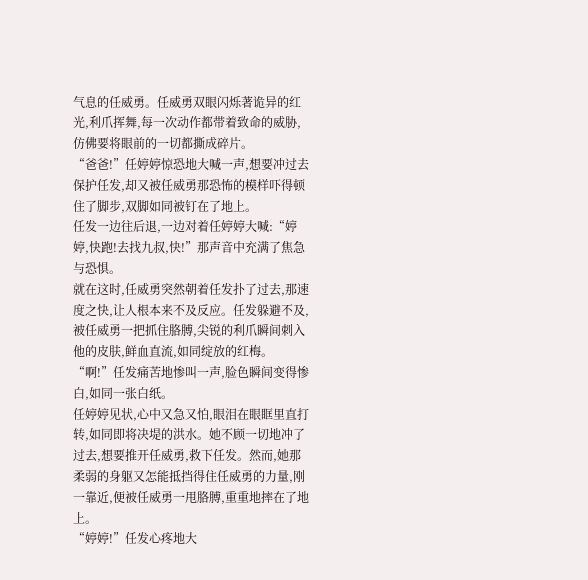气息的任威勇。任威勇双眼闪烁著诡异的红光,利爪挥舞,每一次动作都带着致命的威胁,仿佛要将眼前的一切都撕成碎片。
“爸爸!”任婷婷惊恐地大喊一声,想要冲过去保护任发,却又被任威勇那恐怖的模样吓得顿住了脚步,双脚如同被钉在了地上。
任发一边往后退,一边对着任婷婷大喊:“婷婷,快跑!去找九叔,快!”那声音中充满了焦急与恐惧。
就在这时,任威勇突然朝着任发扑了过去,那速度之快,让人根本来不及反应。任发躲避不及,被任威勇一把抓住胳膊,尖锐的利爪瞬间刺入他的皮肤,鲜血直流,如同绽放的红梅。
“啊!”任发痛苦地惨叫一声,脸色瞬间变得惨白,如同一张白纸。
任婷婷见状,心中又急又怕,眼泪在眼眶里直打转,如同即将决堤的洪水。她不顾一切地冲了过去,想要推开任威勇,救下任发。然而,她那柔弱的身躯又怎能抵挡得住任威勇的力量,刚一靠近,便被任威勇一甩胳膊,重重地摔在了地上。
“婷婷!”任发心疼地大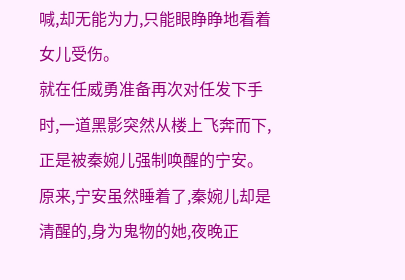喊,却无能为力,只能眼睁睁地看着女儿受伤。
就在任威勇准备再次对任发下手时,一道黑影突然从楼上飞奔而下,正是被秦婉儿强制唤醒的宁安。
原来,宁安虽然睡着了,秦婉儿却是清醒的,身为鬼物的她,夜晚正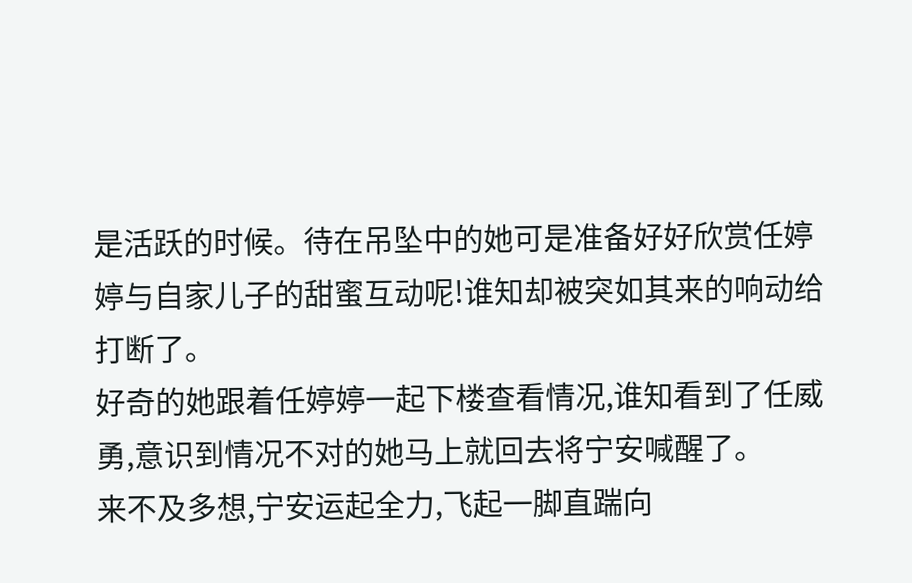是活跃的时候。待在吊坠中的她可是准备好好欣赏任婷婷与自家儿子的甜蜜互动呢!谁知却被突如其来的响动给打断了。
好奇的她跟着任婷婷一起下楼查看情况,谁知看到了任威勇,意识到情况不对的她马上就回去将宁安喊醒了。
来不及多想,宁安运起全力,飞起一脚直踹向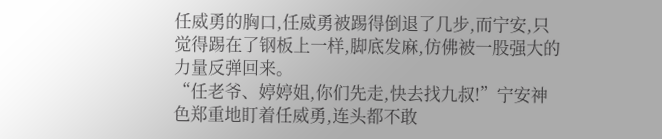任威勇的胸口,任威勇被踢得倒退了几步,而宁安,只觉得踢在了钢板上一样,脚底发麻,仿佛被一股强大的力量反弹回来。
“任老爷、婷婷姐,你们先走,快去找九叔!”宁安神色郑重地盯着任威勇,连头都不敢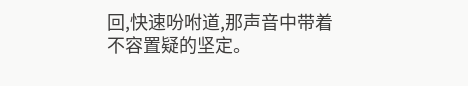回,快速吩咐道,那声音中带着不容置疑的坚定。